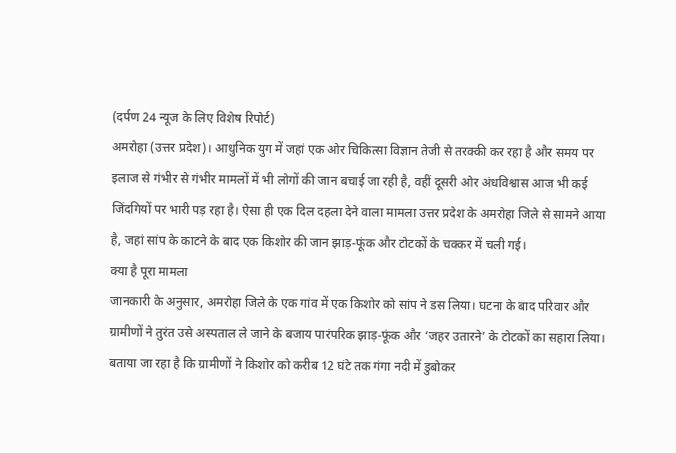(दर्पण 24 न्यूज के लिए विशेष रिपोर्ट)
अमरोहा (उत्तर प्रदेश)। आधुनिक युग में जहां एक ओर चिकित्सा विज्ञान तेजी से तरक्की कर रहा है और समय पर इलाज से गंभीर से गंभीर मामलों में भी लोगों की जान बचाई जा रही है, वहीं दूसरी ओर अंधविश्वास आज भी कई जिंदगियों पर भारी पड़ रहा है। ऐसा ही एक दिल दहला देने वाला मामला उत्तर प्रदेश के अमरोहा जिले से सामने आया है, जहां सांप के काटने के बाद एक किशोर की जान झाड़-फूंक और टोटकों के चक्कर में चली गई।
क्या है पूरा मामला
जानकारी के अनुसार, अमरोहा जिले के एक गांव में एक किशोर को सांप ने डस लिया। घटना के बाद परिवार और ग्रामीणों ने तुरंत उसे अस्पताल ले जाने के बजाय पारंपरिक झाड़-फूंक और ‘जहर उतारने’ के टोटकों का सहारा लिया।
बताया जा रहा है कि ग्रामीणों ने किशोर को करीब 12 घंटे तक गंगा नदी में डुबोकर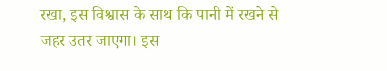रखा, इस विश्वास के साथ कि पानी में रखने से जहर उतर जाएगा। इस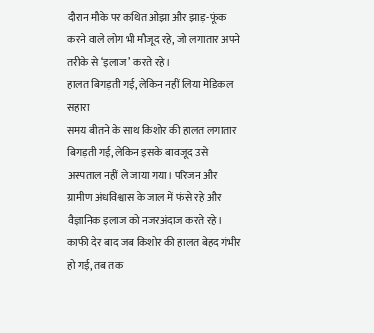दौरान मौके पर कथित ओझा और झाड़-फूंक करने वाले लोग भी मौजूद रहे, जो लगातार अपने तरीके से ‘इलाज’ करते रहे।
हालत बिगड़ती गई, लेकिन नहीं लिया मेडिकल सहारा
समय बीतने के साथ किशोर की हालत लगातार बिगड़ती गई, लेकिन इसके बावजूद उसे अस्पताल नहीं ले जाया गया। परिजन और ग्रामीण अंधविश्वास के जाल में फंसे रहे और वैज्ञानिक इलाज को नजरअंदाज करते रहे।
काफी देर बाद जब किशोर की हालत बेहद गंभीर हो गई, तब तक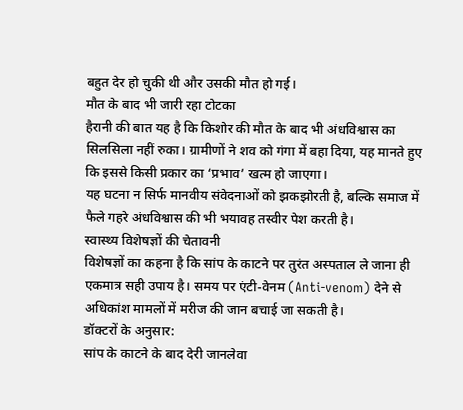बहुत देर हो चुकी थी और उसकी मौत हो गई।
मौत के बाद भी जारी रहा टोटका
हैरानी की बात यह है कि किशोर की मौत के बाद भी अंधविश्वास का सिलसिला नहीं रुका। ग्रामीणों ने शव को गंगा में बहा दिया, यह मानते हुए कि इससे किसी प्रकार का ‘प्रभाव’ खत्म हो जाएगा।
यह घटना न सिर्फ मानवीय संवेदनाओं को झकझोरती है, बल्कि समाज में फैले गहरे अंधविश्वास की भी भयावह तस्वीर पेश करती है।
स्वास्थ्य विशेषज्ञों की चेतावनी
विशेषज्ञों का कहना है कि सांप के काटने पर तुरंत अस्पताल ले जाना ही एकमात्र सही उपाय है। समय पर एंटी-वेनम (Anti-venom) देने से अधिकांश मामलों में मरीज की जान बचाई जा सकती है।
डॉक्टरों के अनुसार:
सांप के काटने के बाद देरी जानलेवा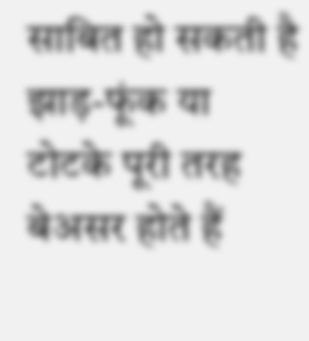साबित हो सकती है
झाड़-फूंक या टोटके पूरी तरह बेअसर होते हैं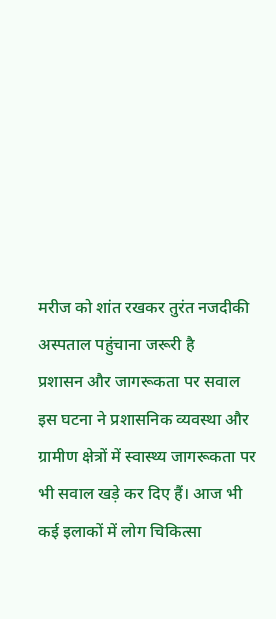मरीज को शांत रखकर तुरंत नजदीकी अस्पताल पहुंचाना जरूरी है
प्रशासन और जागरूकता पर सवाल
इस घटना ने प्रशासनिक व्यवस्था और ग्रामीण क्षेत्रों में स्वास्थ्य जागरूकता पर भी सवाल खड़े कर दिए हैं। आज भी कई इलाकों में लोग चिकित्सा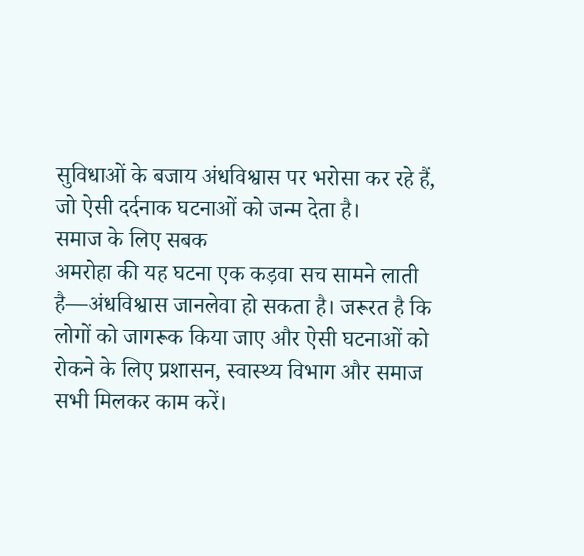सुविधाओं के बजाय अंधविश्वास पर भरोसा कर रहे हैं, जो ऐसी दर्दनाक घटनाओं को जन्म देता है।
समाज के लिए सबक
अमरोहा की यह घटना एक कड़वा सच सामने लाती है—अंधविश्वास जानलेवा हो सकता है। जरूरत है कि लोगों को जागरूक किया जाए और ऐसी घटनाओं को रोकने के लिए प्रशासन, स्वास्थ्य विभाग और समाज सभी मिलकर काम करें।